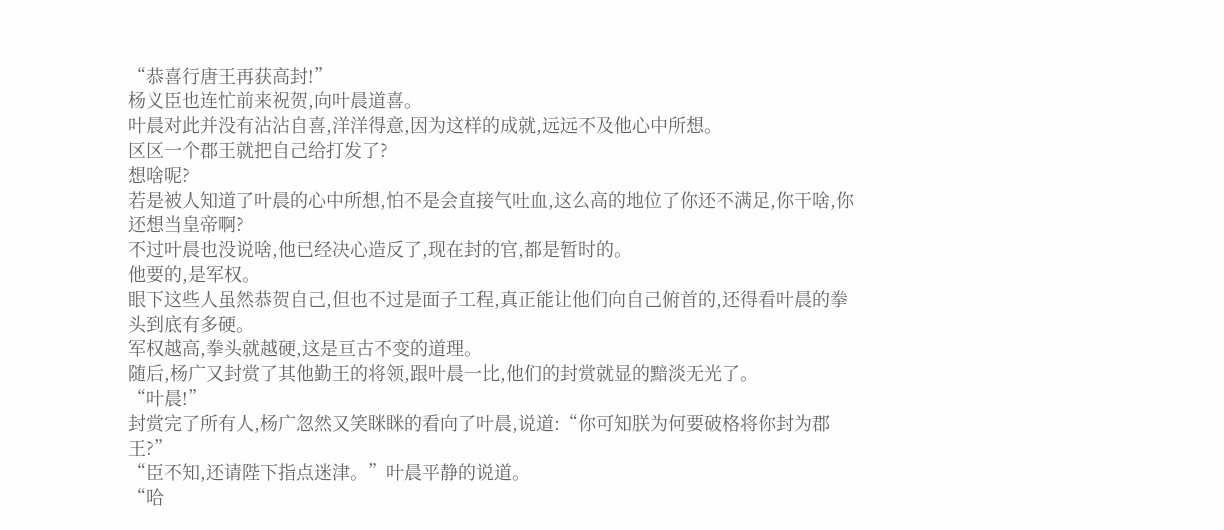“恭喜行唐王再获高封!”
杨义臣也连忙前来祝贺,向叶晨道喜。
叶晨对此并没有沾沾自喜,洋洋得意,因为这样的成就,远远不及他心中所想。
区区一个郡王就把自己给打发了?
想啥呢?
若是被人知道了叶晨的心中所想,怕不是会直接气吐血,这么高的地位了你还不满足,你干啥,你还想当皇帝啊?
不过叶晨也没说啥,他已经决心造反了,现在封的官,都是暂时的。
他要的,是军权。
眼下这些人虽然恭贺自己,但也不过是面子工程,真正能让他们向自己俯首的,还得看叶晨的拳头到底有多硬。
军权越高,拳头就越硬,这是亘古不变的道理。
随后,杨广又封赏了其他勤王的将领,跟叶晨一比,他们的封赏就显的黯淡无光了。
“叶晨!”
封赏完了所有人,杨广忽然又笑眯眯的看向了叶晨,说道:“你可知朕为何要破格将你封为郡王?”
“臣不知,还请陛下指点迷津。”叶晨平静的说道。
“哈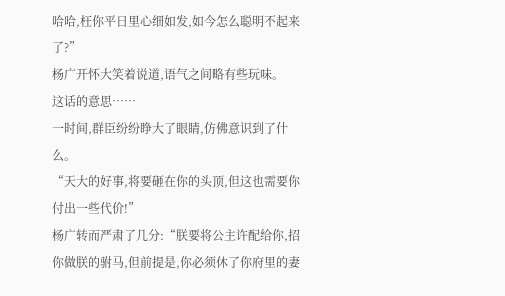哈哈,枉你平日里心细如发,如今怎么聪明不起来了?”
杨广开怀大笑着说道,语气之间略有些玩味。
这话的意思……
一时间,群臣纷纷睁大了眼睛,仿佛意识到了什么。
“天大的好事,将要砸在你的头顶,但这也需要你付出一些代价!”
杨广转而严肃了几分:“朕要将公主许配给你,招你做朕的驸马,但前提是,你必须休了你府里的妻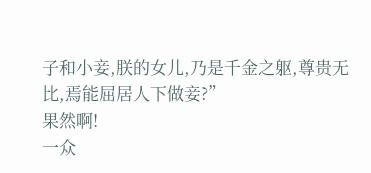子和小妾,朕的女儿,乃是千金之躯,尊贵无比,焉能屈居人下做妾?”
果然啊!
一众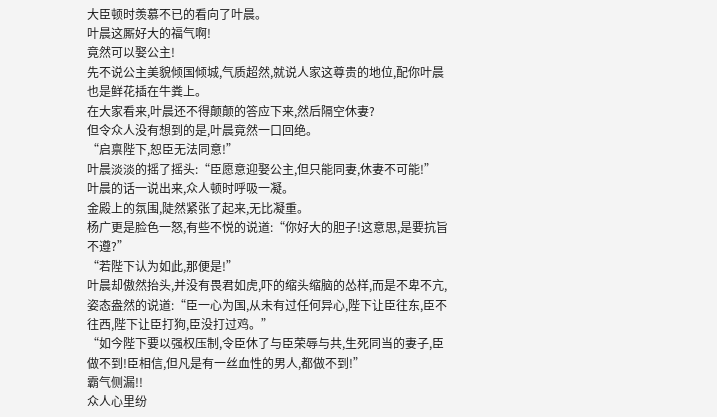大臣顿时羡慕不已的看向了叶晨。
叶晨这厮好大的福气啊!
竟然可以娶公主!
先不说公主美貌倾国倾城,气质超然,就说人家这尊贵的地位,配你叶晨也是鲜花插在牛粪上。
在大家看来,叶晨还不得颠颠的答应下来,然后隔空休妻?
但令众人没有想到的是,叶晨竟然一口回绝。
“启禀陛下,恕臣无法同意!”
叶晨淡淡的摇了摇头:“臣愿意迎娶公主,但只能同妻,休妻不可能!”
叶晨的话一说出来,众人顿时呼吸一凝。
金殿上的氛围,陡然紧张了起来,无比凝重。
杨广更是脸色一怒,有些不悦的说道:“你好大的胆子!这意思,是要抗旨不遵?”
“若陛下认为如此,那便是!”
叶晨却傲然抬头,并没有畏君如虎,吓的缩头缩脑的怂样,而是不卑不亢,姿态盎然的说道:“臣一心为国,从未有过任何异心,陛下让臣往东,臣不往西,陛下让臣打狗,臣没打过鸡。”
“如今陛下要以强权压制,令臣休了与臣荣辱与共,生死同当的妻子,臣做不到!臣相信,但凡是有一丝血性的男人,都做不到!”
霸气侧漏!!
众人心里纷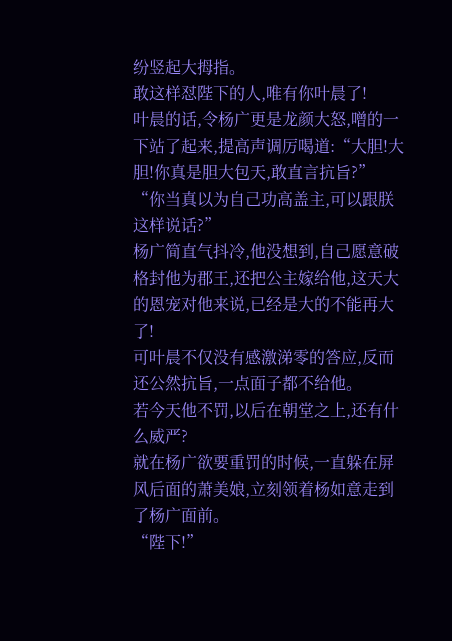纷竖起大拇指。
敢这样怼陛下的人,唯有你叶晨了!
叶晨的话,令杨广更是龙颜大怒,噌的一下站了起来,提高声调厉喝道:“大胆!大胆!你真是胆大包天,敢直言抗旨?”
“你当真以为自己功高盖主,可以跟朕这样说话?”
杨广简直气抖冷,他没想到,自己愿意破格封他为郡王,还把公主嫁给他,这天大的恩宠对他来说,已经是大的不能再大了!
可叶晨不仅没有感激涕零的答应,反而还公然抗旨,一点面子都不给他。
若今天他不罚,以后在朝堂之上,还有什么威严?
就在杨广欲要重罚的时候,一直躲在屏风后面的萧美娘,立刻领着杨如意走到了杨广面前。
“陛下!”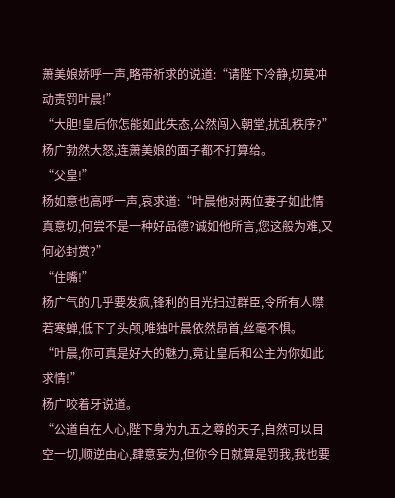萧美娘娇呼一声,略带祈求的说道:“请陛下冷静,切莫冲动责罚叶晨!”
“大胆!皇后你怎能如此失态,公然闯入朝堂,扰乱秩序?”
杨广勃然大怒,连萧美娘的面子都不打算给。
“父皇!”
杨如意也高呼一声,哀求道:“叶晨他对两位妻子如此情真意切,何尝不是一种好品德?诚如他所言,您这般为难,又何必封赏?”
“住嘴!”
杨广气的几乎要发疯,锋利的目光扫过群臣,令所有人噤若寒蝉,低下了头颅,唯独叶晨依然昂首,丝毫不惧。
“叶晨,你可真是好大的魅力,竟让皇后和公主为你如此求情!”
杨广咬着牙说道。
“公道自在人心,陛下身为九五之尊的天子,自然可以目空一切,顺逆由心,肆意妄为,但你今日就算是罚我,我也要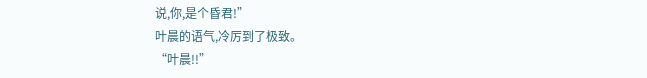说,你,是个昏君!”
叶晨的语气,冷厉到了极致。
“叶晨!!”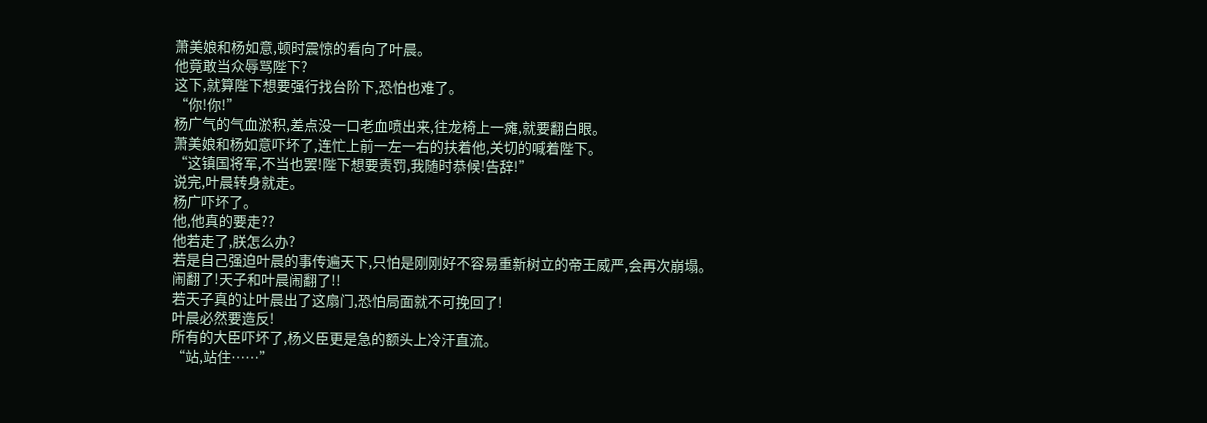萧美娘和杨如意,顿时震惊的看向了叶晨。
他竟敢当众辱骂陛下?
这下,就算陛下想要强行找台阶下,恐怕也难了。
“你!你!”
杨广气的气血淤积,差点没一口老血喷出来,往龙椅上一瘫,就要翻白眼。
萧美娘和杨如意吓坏了,连忙上前一左一右的扶着他,关切的喊着陛下。
“这镇国将军,不当也罢!陛下想要责罚,我随时恭候!告辞!”
说完,叶晨转身就走。
杨广吓坏了。
他,他真的要走??
他若走了,朕怎么办?
若是自己强迫叶晨的事传遍天下,只怕是刚刚好不容易重新树立的帝王威严,会再次崩塌。
闹翻了!天子和叶晨闹翻了!!
若天子真的让叶晨出了这扇门,恐怕局面就不可挽回了!
叶晨必然要造反!
所有的大臣吓坏了,杨义臣更是急的额头上冷汗直流。
“站,站住……”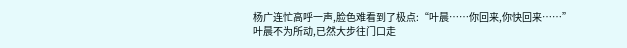杨广连忙高呼一声,脸色难看到了极点:“叶晨……你回来,你快回来……”
叶晨不为所动,已然大步往门口走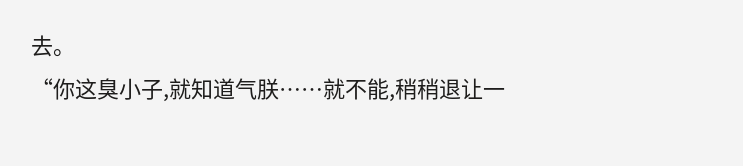去。
“你这臭小子,就知道气朕……就不能,稍稍退让一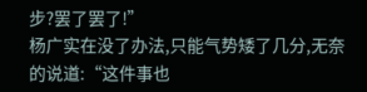步?罢了罢了!”
杨广实在没了办法,只能气势矮了几分,无奈的说道:“这件事也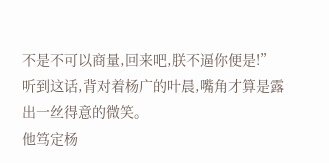不是不可以商量,回来吧,朕不逼你便是!”
听到这话,背对着杨广的叶晨,嘴角才算是露出一丝得意的微笑。
他笃定杨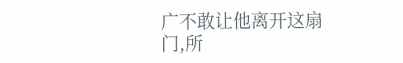广不敢让他离开这扇门,所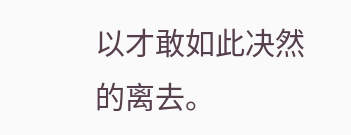以才敢如此决然的离去。